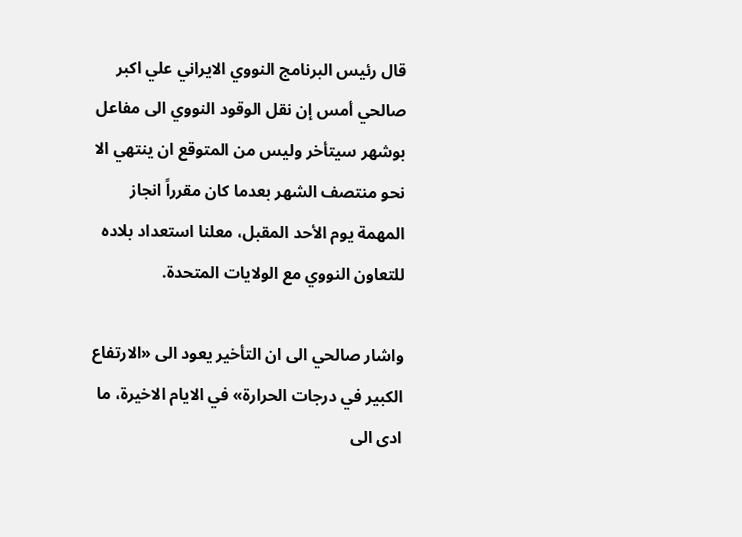قال رئيس البرنامج النووي الايراني علي اكبر صالحي أمس إن نقل الوقود النووي الى مفاعل بوشهر سيتأخر وليس من المتوقع ان ينتهي الا نحو منتصف الشهر بعدما كان مقرراً انجاز المهمة يوم الأحد المقبل، معلنا استعداد بلاده للتعاون النووي مع الولايات المتحدة.

واشار صالحي الى ان التأخير يعود الى «الارتفاع الكبير في درجات الحرارة» في الايام الاخيرة، ما ادى الى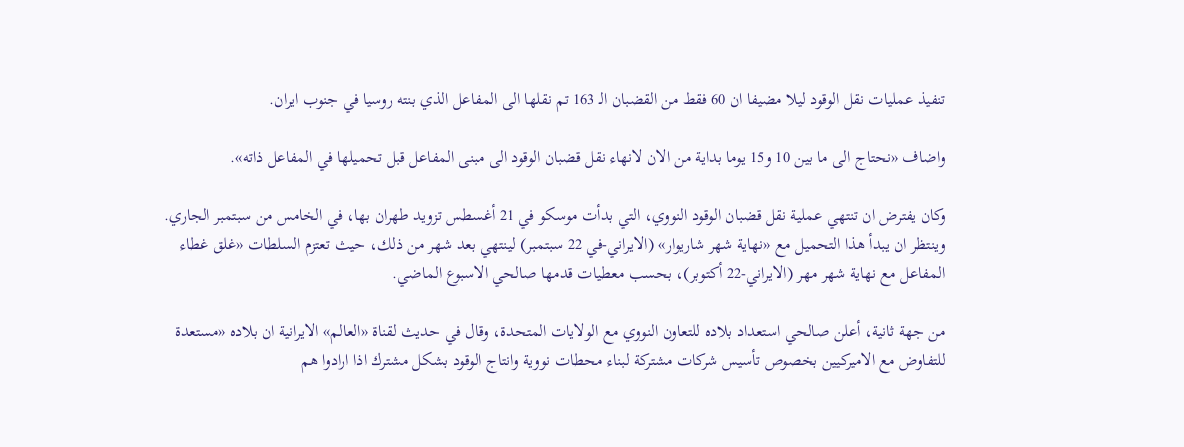تنفيذ عمليات نقل الوقود ليلا مضيفا ان 60 فقط من القضبان الـ 163 تم نقلها الى المفاعل الذي بنته روسيا في جنوب ايران.

واضاف «نحتاج الى ما بين 10 و15 يوما بداية من الان لانهاء نقل قضبان الوقود الى مبنى المفاعل قبل تحميلها في المفاعل ذاته».

وكان يفترض ان تنتهي عملية نقل قضبان الوقود النووي، التي بدأت موسكو في 21 أغسطس تزويد طهران بها، في الخامس من سبتمبر الجاري. وينتظر ان يبدأ هذا التحميل مع «نهاية شهر شاريوار» (الايراني-في 22 سبتمبر) لينتهي بعد شهر من ذلك، حيث تعتزم السلطات «غلق غطاء المفاعل مع نهاية شهر مهر (الايراني-22 أكتوبر)، بحسب معطيات قدمها صالحي الاسبوع الماضي.

من جهة ثانية، أعلن صالحي استعداد بلاده للتعاون النووي مع الولايات المتحدة، وقال في حديث لقناة «العالم» الايرانية ان بلاده «مستعدة للتفاوض مع الاميركيين بخصوص تأسيس شركات مشتركة لبناء محطات نووية وانتاج الوقود بشكل مشترك اذا ارادوا هم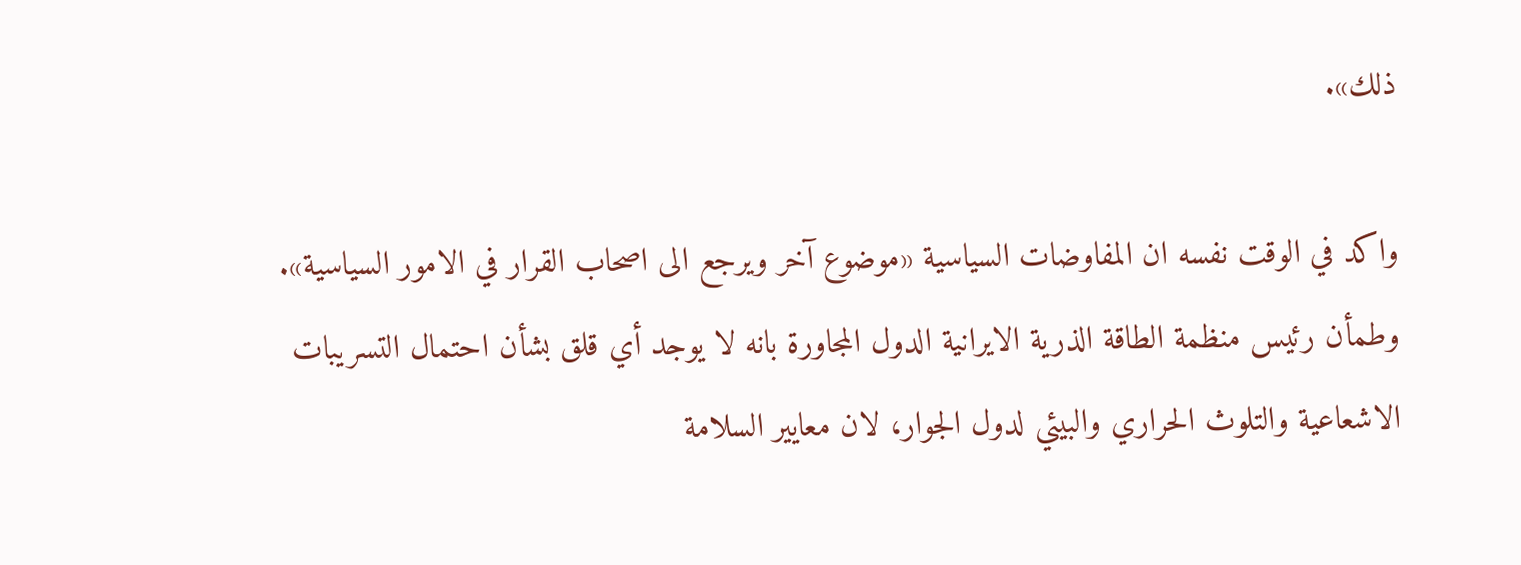ذلك».

واكد في الوقت نفسه ان المفاوضات السياسية «موضوع آخر ويرجع الى اصحاب القرار في الامور السياسية». وطمأن رئيس منظمة الطاقة الذرية الايرانية الدول المجاورة بانه لا يوجد أي قلق بشأن احتمال التسريبات الاشعاعية والتلوث الحراري والبيئي لدول الجوار، لان معايير السلامة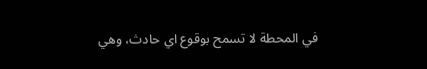في المحطة لا تسمح بوقوع اي حادث، وهي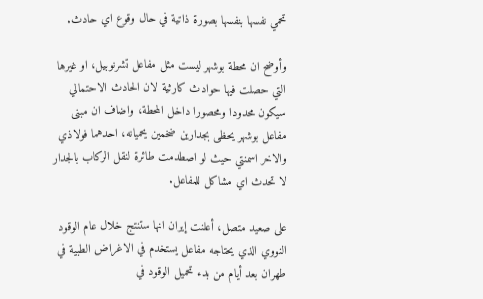تحمي نفسها بنفسها بصورة ذاتية في حال وقوع اي حادث.

وأوضح ان محطة بوشهر ليست مثل مفاعل تشرنوبيل، او غيرها التي حصلت فيها حوادث كارثية لان الحادث الاحتمالي سيكون محدودا ومحصورا داخل المحطة، واضاف ان مبنى مفاعل بوشهر يحظى بجدارين ضخمين يحميانه، احدهما فولاذي والاخر اسمنتي حيث لو اصطدمت طائرة لنقل الركاب بالجدار لا تحدث اي مشاكل للمفاعل.

على صعيد متصل، أعلنت إيران انها ستنتج خلال عام الوقود النووي الذي يحتاجه مفاعل يستخدم في الاغراض الطبية في طهران بعد أيام من بدء تحميل الوقود في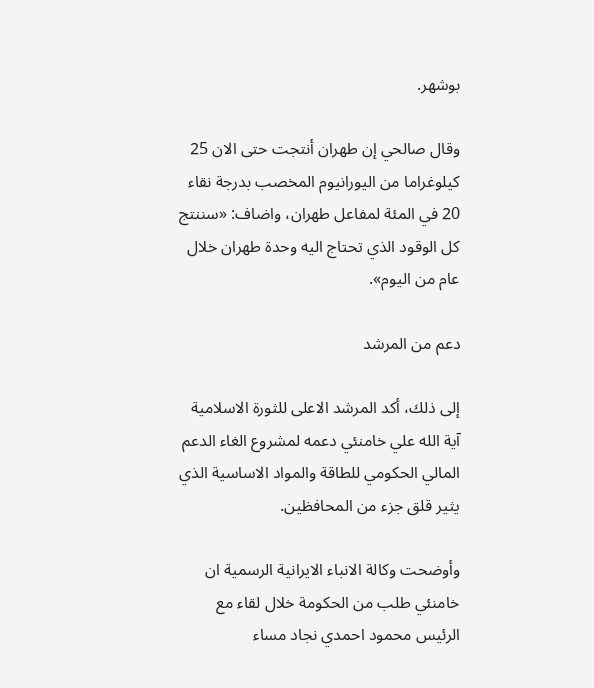بوشهر.

وقال صالحي إن طهران أنتجت حتى الان 25 كيلوغراما من اليورانيوم المخصب بدرجة نقاء 20 في المئة لمفاعل طهران، واضاف: «سننتج كل الوقود الذي تحتاج اليه وحدة طهران خلال عام من اليوم».

دعم من المرشد

إلى ذلك، أكد المرشد الاعلى للثورة الاسلامية آية الله علي خامنئي دعمه لمشروع الغاء الدعم المالي الحكومي للطاقة والمواد الاساسية الذي يثير قلق جزء من المحافظين.

وأوضحت وكالة الانباء الايرانية الرسمية ان خامنئي طلب من الحكومة خلال لقاء مع الرئيس محمود احمدي نجاد مساء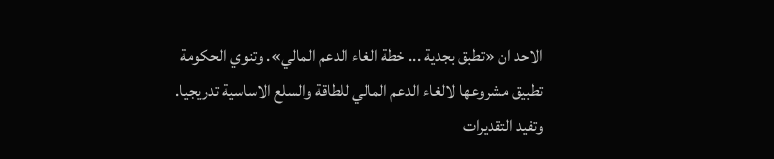الاحد ان «تطبق بجدية ... خطة الغاء الدعم المالي». وتنوي الحكومة تطبيق مشروعها لالغاء الدعم المالي للطاقة والسلع الاساسية تدريجيا. وتفيد التقديرات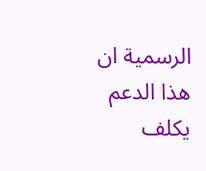الرسمية ان هذا الدعم يكلف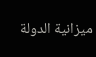ميزانية الدولة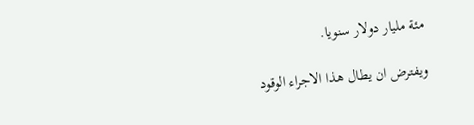مئة مليار دولار سنويا.

ويفترض ان يطال هذا الاجراء الوقود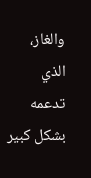والغاز، الذي تدعمه بشكل كبير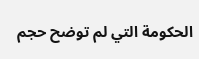الحكومة التي لم توضح حجم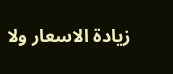زيادة الاسعار ولا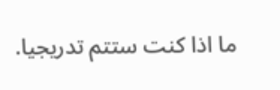ما اذا كنت ستتم تدريجيا.